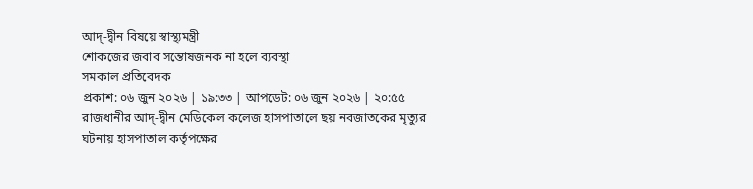আদ্-দ্বীন বিষয়ে স্বাস্থ্যমন্ত্রী
শোকজের জবাব সন্তোষজনক না হলে ব্যবস্থা
সমকাল প্রতিবেদক
প্রকাশ: ০৬ জুন ২০২৬ | ১৯:৩৩ | আপডেট: ০৬ জুন ২০২৬ | ২০:৫৫
রাজধানীর আদ্-দ্বীন মেডিকেল কলেজ হাসপাতালে ছয় নবজাতকের মৃত্যুর ঘটনায় হাসপাতাল কর্তৃপক্ষের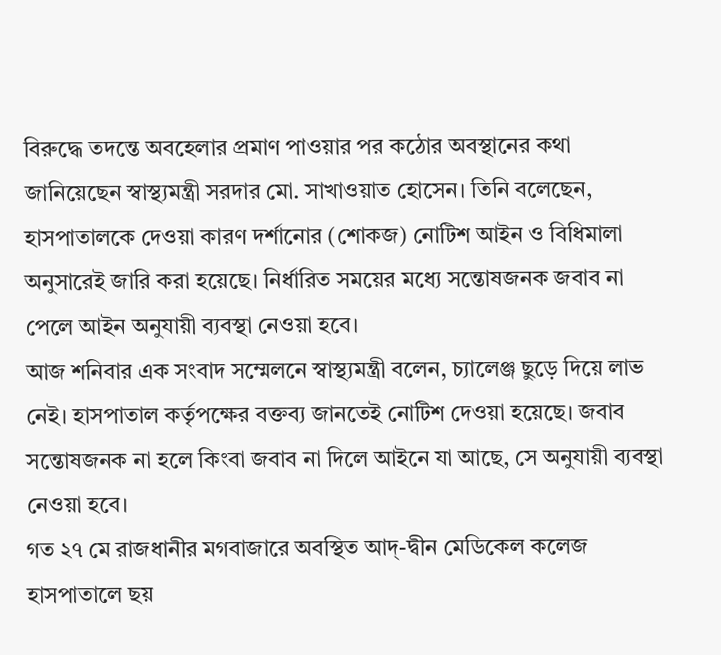বিরুদ্ধে তদন্তে অবহেলার প্রমাণ পাওয়ার পর কঠোর অবস্থানের কথা জানিয়েছেন স্বাস্থ্যমন্ত্রী সরদার মো. সাখাওয়াত হোসেন। তিনি বলেছেন, হাসপাতালকে দেওয়া কারণ দর্শানোর (শোকজ) নোটিশ আইন ও বিধিমালা অনুসারেই জারি করা হয়েছে। নির্ধারিত সময়ের মধ্যে সন্তোষজনক জবাব না পেলে আইন অনুযায়ী ব্যবস্থা নেওয়া হবে।
আজ শনিবার এক সংবাদ সম্মেলনে স্বাস্থ্যমন্ত্রী বলেন, চ্যালেঞ্জ ছুড়ে দিয়ে লাভ নেই। হাসপাতাল কর্তৃপক্ষের বক্তব্য জানতেই নোটিশ দেওয়া হয়েছে। জবাব সন্তোষজনক না হলে কিংবা জবাব না দিলে আইনে যা আছে, সে অনুযায়ী ব্যবস্থা নেওয়া হবে।
গত ২৭ মে রাজধানীর মগবাজারে অবস্থিত আদ্-দ্বীন মেডিকেল কলেজ হাসপাতালে ছয়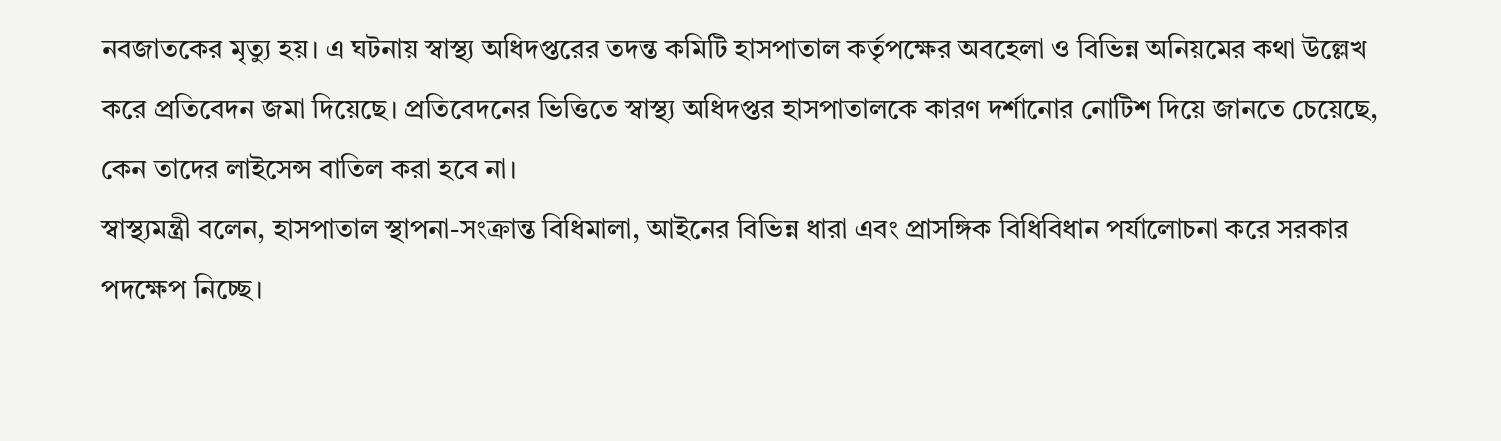নবজাতকের মৃত্যু হয়। এ ঘটনায় স্বাস্থ্য অধিদপ্তরের তদন্ত কমিটি হাসপাতাল কর্তৃপক্ষের অবহেলা ও বিভিন্ন অনিয়মের কথা উল্লেখ করে প্রতিবেদন জমা দিয়েছে। প্রতিবেদনের ভিত্তিতে স্বাস্থ্য অধিদপ্তর হাসপাতালকে কারণ দর্শানোর নোটিশ দিয়ে জানতে চেয়েছে, কেন তাদের লাইসেন্স বাতিল করা হবে না।
স্বাস্থ্যমন্ত্রী বলেন, হাসপাতাল স্থাপনা-সংক্রান্ত বিধিমালা, আইনের বিভিন্ন ধারা এবং প্রাসঙ্গিক বিধিবিধান পর্যালোচনা করে সরকার পদক্ষেপ নিচ্ছে।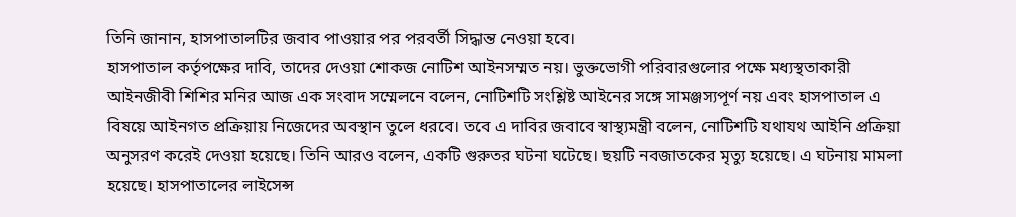তিনি জানান, হাসপাতালটির জবাব পাওয়ার পর পরবর্তী সিদ্ধান্ত নেওয়া হবে।
হাসপাতাল কর্তৃপক্ষের দাবি, তাদের দেওয়া শোকজ নোটিশ আইনসম্মত নয়। ভুক্তভোগী পরিবারগুলোর পক্ষে মধ্যস্থতাকারী আইনজীবী শিশির মনির আজ এক সংবাদ সম্মেলনে বলেন, নোটিশটি সংশ্লিষ্ট আইনের সঙ্গে সামঞ্জস্যপূর্ণ নয় এবং হাসপাতাল এ বিষয়ে আইনগত প্রক্রিয়ায় নিজেদের অবস্থান তুলে ধরবে। তবে এ দাবির জবাবে স্বাস্থ্যমন্ত্রী বলেন, নোটিশটি যথাযথ আইনি প্রক্রিয়া অনুসরণ করেই দেওয়া হয়েছে। তিনি আরও বলেন, একটি গুরুতর ঘটনা ঘটেছে। ছয়টি নবজাতকের মৃত্যু হয়েছে। এ ঘটনায় মামলা হয়েছে। হাসপাতালের লাইসেন্স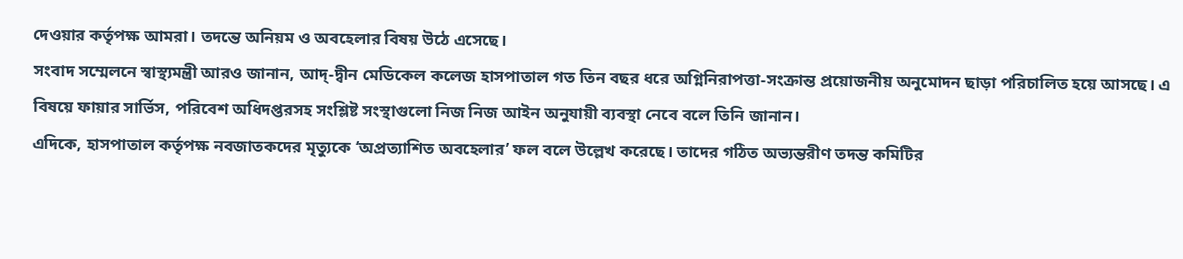দেওয়ার কর্তৃপক্ষ আমরা। তদন্তে অনিয়ম ও অবহেলার বিষয় উঠে এসেছে।
সংবাদ সম্মেলনে স্বাস্থ্যমন্ত্রী আরও জানান, আদ্-দ্বীন মেডিকেল কলেজ হাসপাতাল গত তিন বছর ধরে অগ্নিনিরাপত্তা-সংক্রান্ত প্রয়োজনীয় অনুমোদন ছাড়া পরিচালিত হয়ে আসছে। এ বিষয়ে ফায়ার সার্ভিস, পরিবেশ অধিদপ্তরসহ সংশ্লিষ্ট সংস্থাগুলো নিজ নিজ আইন অনুযায়ী ব্যবস্থা নেবে বলে তিনি জানান।
এদিকে, হাসপাতাল কর্তৃপক্ষ নবজাতকদের মৃত্যুকে ‘অপ্রত্যাশিত অবহেলার’ ফল বলে উল্লেখ করেছে। তাদের গঠিত অভ্যন্তরীণ তদন্ত কমিটির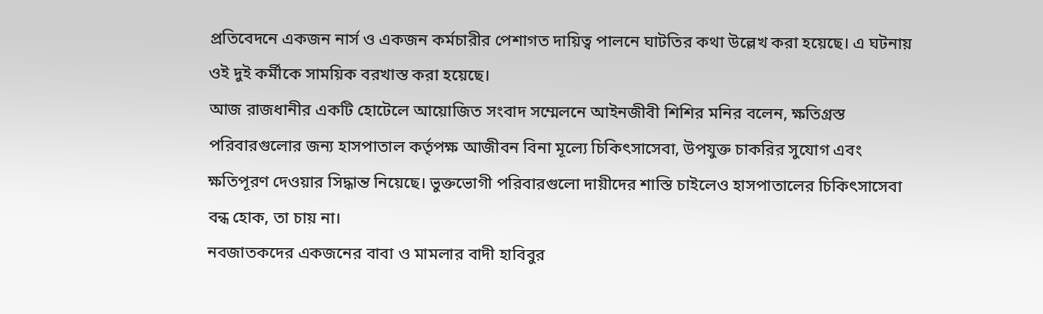প্রতিবেদনে একজন নার্স ও একজন কর্মচারীর পেশাগত দায়িত্ব পালনে ঘাটতির কথা উল্লেখ করা হয়েছে। এ ঘটনায় ওই দুই কর্মীকে সাময়িক বরখাস্ত করা হয়েছে।
আজ রাজধানীর একটি হোটেলে আয়োজিত সংবাদ সম্মেলনে আইনজীবী শিশির মনির বলেন, ক্ষতিগ্রস্ত পরিবারগুলোর জন্য হাসপাতাল কর্তৃপক্ষ আজীবন বিনা মূল্যে চিকিৎসাসেবা, উপযুক্ত চাকরির সুযোগ এবং ক্ষতিপূরণ দেওয়ার সিদ্ধান্ত নিয়েছে। ভুক্তভোগী পরিবারগুলো দায়ীদের শাস্তি চাইলেও হাসপাতালের চিকিৎসাসেবা বন্ধ হোক, তা চায় না।
নবজাতকদের একজনের বাবা ও মামলার বাদী হাবিবুর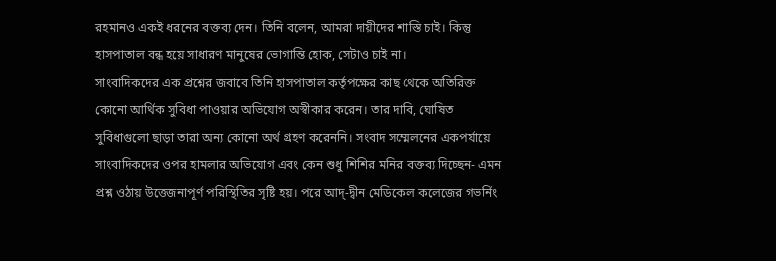রহমানও একই ধরনের বক্তব্য দেন। তিনি বলেন, আমরা দায়ীদের শাস্তি চাই। কিন্তু হাসপাতাল বন্ধ হয়ে সাধারণ মানুষের ভোগান্তি হোক, সেটাও চাই না।
সাংবাদিকদের এক প্রশ্নের জবাবে তিনি হাসপাতাল কর্তৃপক্ষের কাছ থেকে অতিরিক্ত কোনো আর্থিক সুবিধা পাওয়ার অভিযোগ অস্বীকার করেন। তার দাবি, ঘোষিত সুবিধাগুলো ছাড়া তারা অন্য কোনো অর্থ গ্রহণ করেননি। সংবাদ সম্মেলনের একপর্যায়ে সাংবাদিকদের ওপর হামলার অভিযোগ এবং কেন শুধু শিশির মনির বক্তব্য দিচ্ছেন- এমন প্রশ্ন ওঠায় উত্তেজনাপূর্ণ পরিস্থিতির সৃষ্টি হয়। পরে আদ্-দ্বীন মেডিকেল কলেজের গভর্নিং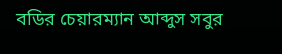বডির চেয়ারম্যান আব্দুস সবুর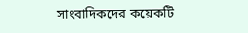সাংবাদিকদের কয়েকটি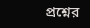প্রশ্নের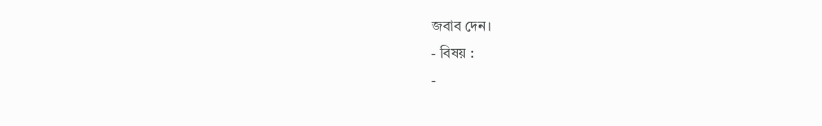জবাব দেন।
- বিষয় :
-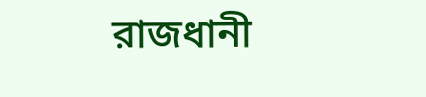রাজধানী